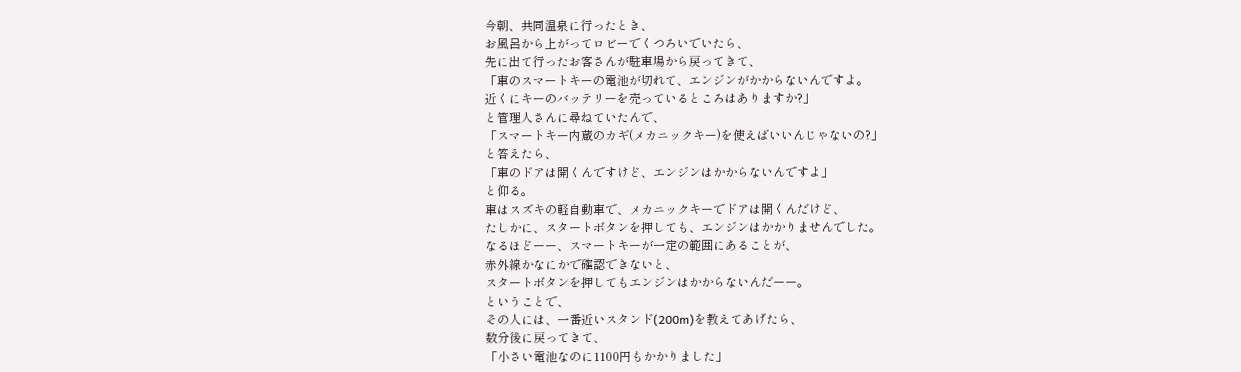今朝、共同温泉に行ったとき、
お風呂から上がってロビーでくつろいでいたら、
先に出て行ったお客さんが駐車場から戻ってきて、
「車のスマートキーの電池が切れて、エンジンがかからないんですよ。
近くにキーのバッテリーを売っているところはありますか?」
と管理人さんに尋ねていたんで、
「スマートキー内蔵のカギ(メカニックキー)を使えばいいんじゃないの?」
と答えたら、
「車のドアは開くんですけど、エンジンはかからないんですよ」
と仰る。
車はスズキの軽自動車で、メカニックキーでドアは開くんだけど、
たしかに、スタートボタンを押しても、エンジンはかかりませんでした。
なるほどーー、スマートキーが一定の範囲にあることが、
赤外線かなにかで確認できないと、
スタートボタンを押してもエンジンはかからないんだーー。
ということで、
その人には、一番近いスタンド(200m)を教えてあげたら、
数分後に戻ってきて、
「小さい電池なのに1100円もかかりました」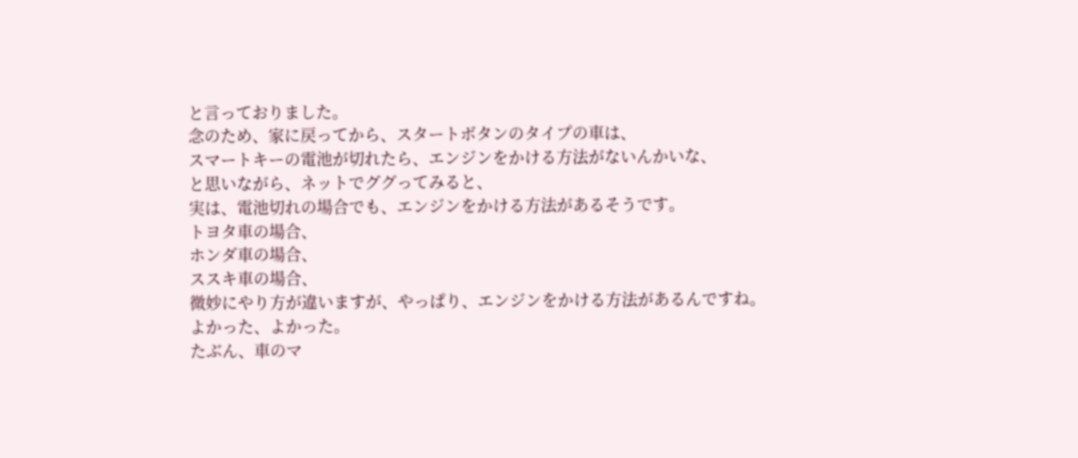と言っておりました。
念のため、家に戻ってから、スタートボタンのタイプの車は、
スマートキーの電池が切れたら、エンジンをかける方法がないんかいな、
と思いながら、ネットでググってみると、
実は、電池切れの場合でも、エンジンをかける方法があるそうです。
トヨタ車の場合、
ホンダ車の場合、
ススキ車の場合、
微妙にやり方が違いますが、やっぱり、エンジンをかける方法があるんですね。
よかった、よかった。
たぶん、車のマ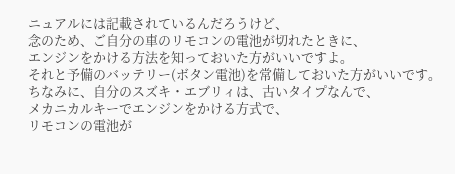ニュアルには記載されているんだろうけど、
念のため、ご自分の車のリモコンの電池が切れたときに、
エンジンをかける方法を知っておいた方がいいですよ。
それと予備のバッテリー(ボタン電池)を常備しておいた方がいいです。
ちなみに、自分のスズキ・エブリィは、古いタイプなんで、
メカニカルキーでエンジンをかける方式で、
リモコンの電池が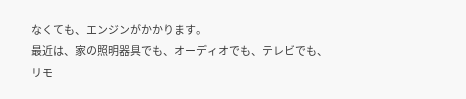なくても、エンジンがかかります。
最近は、家の照明器具でも、オーディオでも、テレビでも、
リモ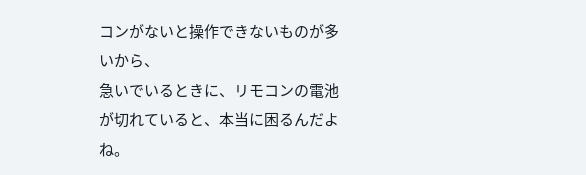コンがないと操作できないものが多いから、
急いでいるときに、リモコンの電池が切れていると、本当に困るんだよね。